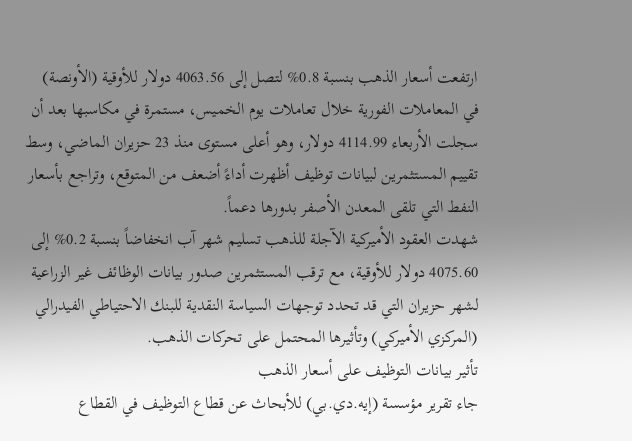ارتفعت أسعار الذهب بنسبة 0.8% لتصل إلى 4063.56 دولار للأوقية (الأونصة) في المعاملات الفورية خلال تعاملات يوم الخميس، مستمرة في مكاسبها بعد أن سجلت الأربعاء 4114.99 دولار، وهو أعلى مستوى منذ 23 حزيران الماضي، وسط تقييم المستثمرين لبيانات توظيف أظهرت أداءً أضعف من المتوقع، وتراجع بأسعار النفط التي تلقى المعدن الأصفر بدورها دعماً.
شهدت العقود الأميركية الآجلة للذهب تسليم شهر آب انخفاضاً بنسبة 0.2% إلى 4075.60 دولار للأوقية، مع ترقب المستثمرين صدور بيانات الوظائف غير الزراعية لشهر حزيران التي قد تحدد توجهات السياسة النقدية للبنك الاحتياطي الفيدرالي (المركزي الأميركي) وتأثيرها المحتمل على تحركات الذهب.
تأثير بيانات التوظيف على أسعار الذهب
جاء تقرير مؤسسة (إيه.دي.بي) للأبحاث عن قطاع التوظيف في القطاع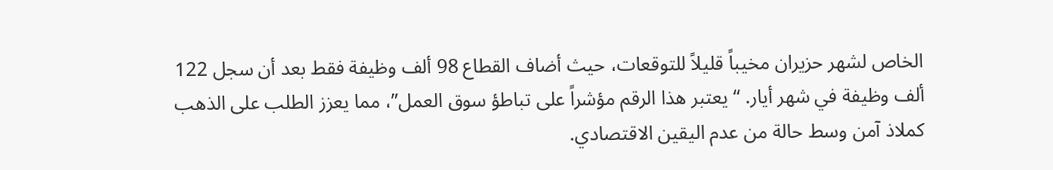الخاص لشهر حزيران مخيباً قليلاً للتوقعات، حيث أضاف القطاع 98 ألف وظيفة فقط بعد أن سجل 122 ألف وظيفة في شهر أيار. “يعتبر هذا الرقم مؤشراً على تباطؤ سوق العمل”، مما يعزز الطلب على الذهب كملاذ آمن وسط حالة من عدم اليقين الاقتصادي.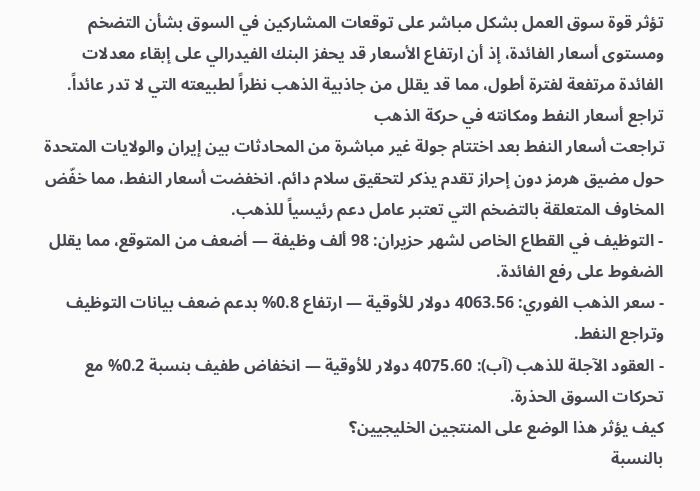تؤثر قوة سوق العمل بشكل مباشر على توقعات المشاركين في السوق بشأن التضخم ومستوى أسعار الفائدة، إذ أن ارتفاع الأسعار قد يحفز البنك الفيدرالي على إبقاء معدلات الفائدة مرتفعة لفترة أطول، مما قد يقلل من جاذبية الذهب نظراً لطبيعته التي لا تدر عائداً.
تراجع أسعار النفط ومكانته في حركة الذهب
تراجعت أسعار النفط بعد اختتام جولة غير مباشرة من المحادثات بين إيران والولايات المتحدة حول مضيق هرمز دون إحراز تقدم يذكر لتحقيق سلام دائم. انخفضت أسعار النفط، مما خفّض المخاوف المتعلقة بالتضخم التي تعتبر عامل دعم رئيسياً للذهب.
- التوظيف في القطاع الخاص لشهر حزيران: 98 ألف وظيفة — أضعف من المتوقع، مما يقلل الضغوط على رفع الفائدة.
- سعر الذهب الفوري: 4063.56 دولار للأوقية — ارتفاع 0.8% بدعم ضعف بيانات التوظيف وتراجع النفط.
- العقود الآجلة للذهب (آب): 4075.60 دولار للأوقية — انخفاض طفيف بنسبة 0.2% مع تحركات السوق الحذرة.
كيف يؤثر هذا الوضع على المنتجين الخليجيين؟
بالنسبة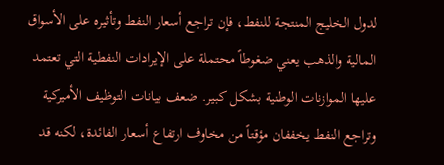لدول الخليج المنتجة للنفط، فإن تراجع أسعار النفط وتأثيره على الأسواق المالية والذهب يعني ضغوطاً محتملة على الإيرادات النفطية التي تعتمد عليها الموازنات الوطنية بشكل كبير. ضعف بيانات التوظيف الأميركية وتراجع النفط يخففان مؤقتاً من مخاوف ارتفاع أسعار الفائدة، لكنه قد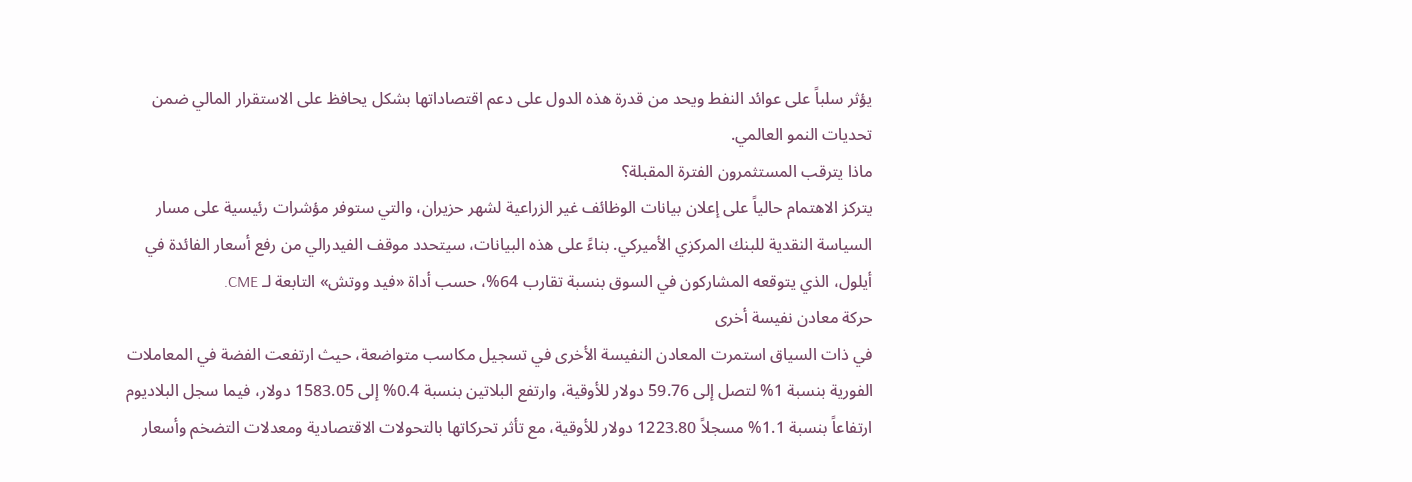يؤثر سلباً على عوائد النفط ويحد من قدرة هذه الدول على دعم اقتصاداتها بشكل يحافظ على الاستقرار المالي ضمن تحديات النمو العالمي.
ماذا يترقب المستثمرون الفترة المقبلة؟
يتركز الاهتمام حالياً على إعلان بيانات الوظائف غير الزراعية لشهر حزيران، والتي ستوفر مؤشرات رئيسية على مسار السياسة النقدية للبنك المركزي الأميركي. بناءً على هذه البيانات، سيتحدد موقف الفيدرالي من رفع أسعار الفائدة في أيلول، الذي يتوقعه المشاركون في السوق بنسبة تقارب 64%، حسب أداة «فيد ووتش» التابعة لـ CME.
حركة معادن نفيسة أخرى
في ذات السياق استمرت المعادن النفيسة الأخرى في تسجيل مكاسب متواضعة، حيث ارتفعت الفضة في المعاملات الفورية بنسبة 1% لتصل إلى 59.76 دولار للأوقية، وارتفع البلاتين بنسبة 0.4% إلى 1583.05 دولار، فيما سجل البلاديوم ارتفاعاً بنسبة 1.1% مسجلاً 1223.80 دولار للأوقية، مع تأثر تحركاتها بالتحولات الاقتصادية ومعدلات التضخم وأسعار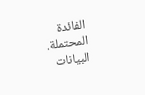الفائدة المحتملة.
البيانات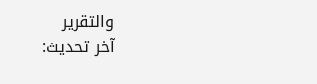والتقرير
آخر تحديث: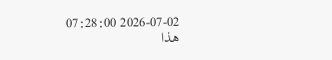2026-07-02 07:28:00
هذا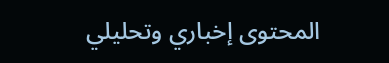المحتوى إخباري وتحليلي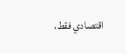اقتصادي فقط،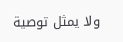ولا يمثل توصية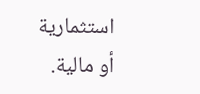استثمارية أو مالية.